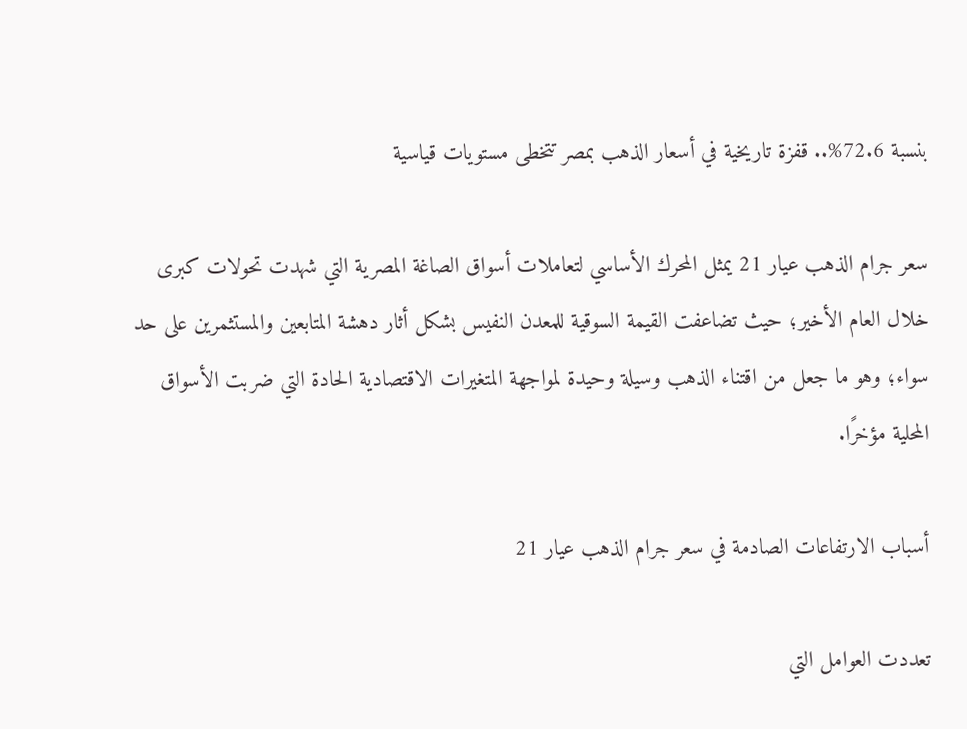بنسبة 72.6%.. قفزة تاريخية في أسعار الذهب بمصر تتخطى مستويات قياسية

سعر جرام الذهب عيار 21 يمثل المحرك الأساسي لتعاملات أسواق الصاغة المصرية التي شهدت تحولات كبرى خلال العام الأخير؛ حيث تضاعفت القيمة السوقية للمعدن النفيس بشكل أثار دهشة المتابعين والمستثمرين على حد سواء؛ وهو ما جعل من اقتناء الذهب وسيلة وحيدة لمواجهة المتغيرات الاقتصادية الحادة التي ضربت الأسواق المحلية مؤخرًا.

أسباب الارتفاعات الصادمة في سعر جرام الذهب عيار 21

تعددت العوامل التي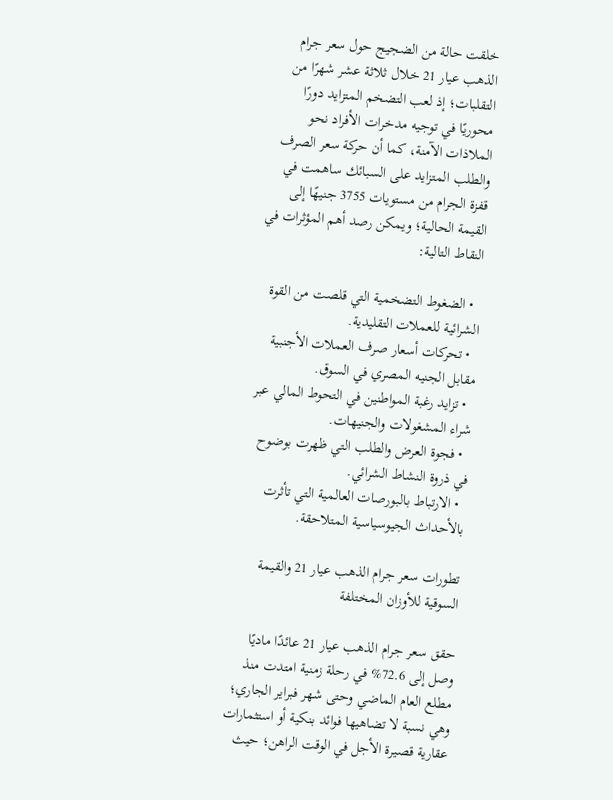خلقت حالة من الضجيج حول سعر جرام الذهب عيار 21 خلال ثلاثة عشر شهرًا من التقلبات؛ إذ لعب التضخم المتزايد دورًا محوريًا في توجيه مدخرات الأفراد نحو الملاذات الآمنة، كما أن حركة سعر الصرف والطلب المتزايد على السبائك ساهمت في قفزة الجرام من مستويات 3755 جنيهًا إلى القيمة الحالية؛ ويمكن رصد أهم المؤثرات في النقاط التالية:

  • الضغوط التضخمية التي قلصت من القوة الشرائية للعملات التقليدية.
  • تحركات أسعار صرف العملات الأجنبية مقابل الجنيه المصري في السوق.
  • تزايد رغبة المواطنين في التحوط المالي عبر شراء المشغولات والجنيهات.
  • فجوة العرض والطلب التي ظهرت بوضوح في ذروة النشاط الشرائي.
  • الارتباط بالبورصات العالمية التي تأثرت بالأحداث الجيوسياسية المتلاحقة.

تطورات سعر جرام الذهب عيار 21 والقيمة السوقية للأوزان المختلفة

حقق سعر جرام الذهب عيار 21 عائدًا ماديًا وصل إلى 72.6% في رحلة زمنية امتدت منذ مطلع العام الماضي وحتى شهر فبراير الجاري؛ وهي نسبة لا تضاهيها فوائد بنكية أو استثمارات عقارية قصيرة الأجل في الوقت الراهن؛ حيث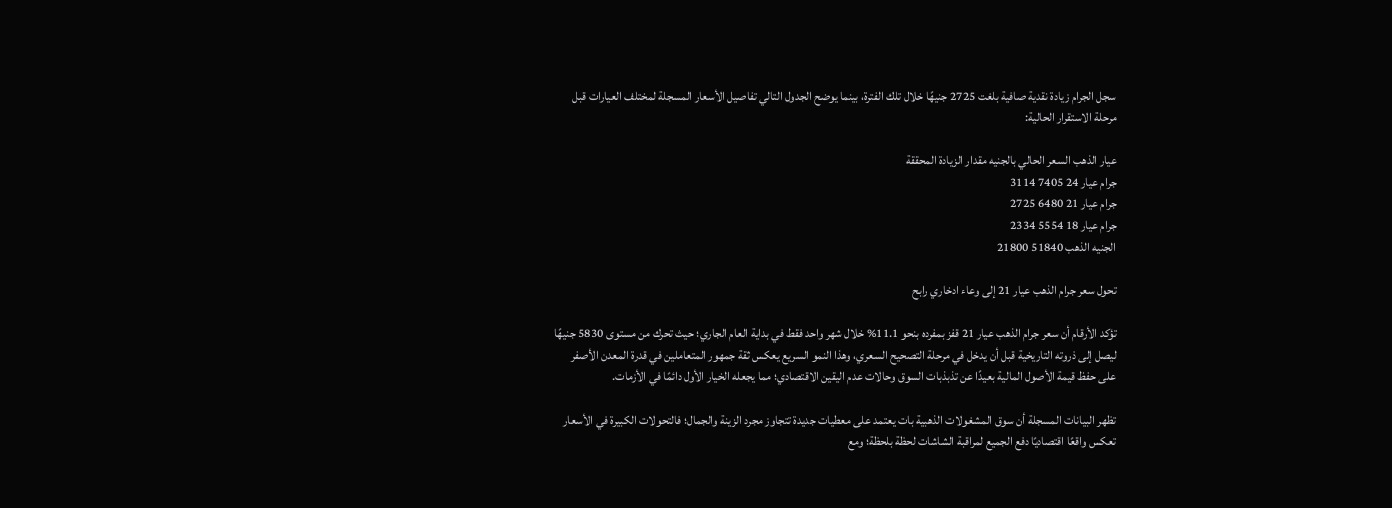سجل الجرام زيادة نقدية صافية بلغت 2725 جنيهًا خلال تلك الفترة، بينما يوضح الجدول التالي تفاصيل الأسعار المسجلة لمختلف العيارات قبل مرحلة الاستقرار الحالية:

عيار الذهب السعر الحالي بالجنيه مقدار الزيادة المحققة
جرام عيار 24 7405 3114
جرام عيار 21 6480 2725
جرام عيار 18 5554 2334
الجنيه الذهب 51840 21800

تحول سعر جرام الذهب عيار 21 إلى وعاء ادخاري رابح

تؤكد الأرقام أن سعر جرام الذهب عيار 21 قفز بمفرده بنحو 11.1% خلال شهر واحد فقط في بداية العام الجاري؛ حيث تحرك من مستوى 5830 جنيهًا ليصل إلى ذروته التاريخية قبل أن يدخل في مرحلة التصحيح السعري، وهذا النمو السريع يعكس ثقة جمهور المتعاملين في قدرة المعدن الأصفر على حفظ قيمة الأصول المالية بعيدًا عن تذبذبات السوق وحالات عدم اليقين الاقتصادي؛ مما يجعله الخيار الأول دائمًا في الأزمات.

تظهر البيانات المسجلة أن سوق المشغولات الذهبية بات يعتمد على معطيات جديدة تتجاوز مجرد الزينة والجمال؛ فالتحولات الكبيرة في الأسعار تعكس واقعًا اقتصاديًا دفع الجميع لمراقبة الشاشات لحظة بلحظة؛ ومع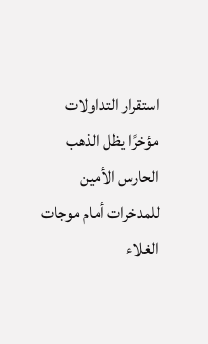استقرار التداولات مؤخرًا يظل الذهب الحارس الأمين للمدخرات أمام موجات الغلاء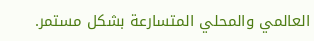العالمي والمحلي المتسارعة بشكل مستمر.